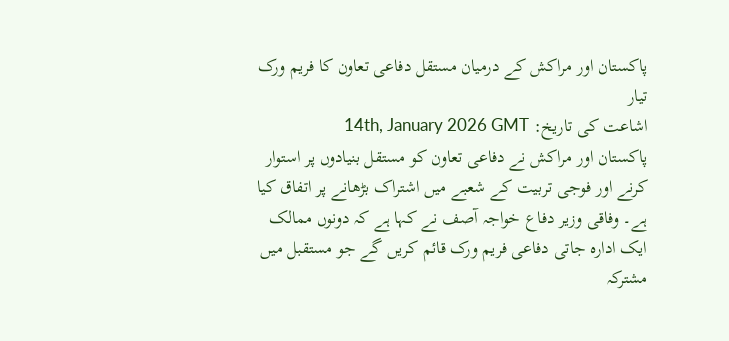پاکستان اور مراکش کے درمیان مستقل دفاعی تعاون کا فریم ورک تیار
اشاعت کی تاریخ: 14th, January 2026 GMT
پاکستان اور مراکش نے دفاعی تعاون کو مستقل بنیادوں پر استوار کرنے اور فوجی تربیت کے شعبے میں اشتراک بڑھانے پر اتفاق کیا ہے۔ وفاقی وزیر دفاع خواجہ آصف نے کہا ہے کہ دونوں ممالک ایک ادارہ جاتی دفاعی فریم ورک قائم کریں گے جو مستقبل میں مشترکہ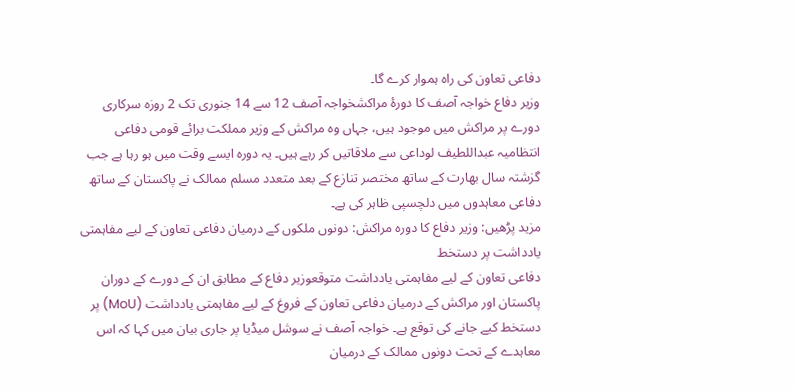دفاعی تعاون کی راہ ہموار کرے گا۔
وزیر دفاع خواجہ آصف کا دورۂ مراکشخواجہ آصف 12 سے 14 جنوری تک 2 روزہ سرکاری دورے پر مراکش میں موجود ہیں، جہاں وہ مراکش کے وزیر مملکت برائے قومی دفاعی انتظامیہ عبداللطیف لوداعی سے ملاقاتیں کر رہے ہیں۔ یہ دورہ ایسے وقت میں ہو رہا ہے جب گزشتہ سال بھارت کے ساتھ مختصر تنازع کے بعد متعدد مسلم ممالک نے پاکستان کے ساتھ دفاعی معاہدوں میں دلچسپی ظاہر کی ہے۔
مزید پڑھیں: وزیر دفاع کا دورہ مراکش: دونوں ملکوں کے درمیان دفاعی تعاون کے لیے مفاہمتی یادداشت پر دستخط
دفاعی تعاون کے لیے مفاہمتی یادداشت متوقعوزیر دفاع کے مطابق ان کے دورے کے دوران پاکستان اور مراکش کے درمیان دفاعی تعاون کے فروغ کے لیے مفاہمتی یادداشت (MoU) پر دستخط کیے جانے کی توقع ہے۔ خواجہ آصف نے سوشل میڈیا پر جاری بیان میں کہا کہ اس معاہدے کے تحت دونوں ممالک کے درمیان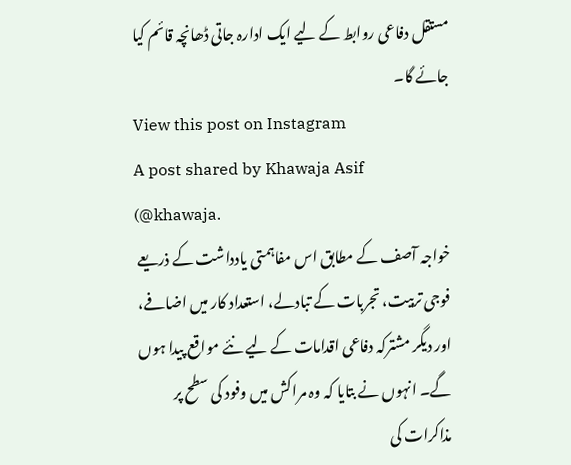مستقل دفاعی روابط کے لیے ایک ادارہ جاتی ڈھانچہ قائم کیا جائے گا۔
View this post on Instagram
A post shared by Khawaja Asif (@khawaja.
خواجہ آصف کے مطابق اس مفاہمتی یادداشت کے ذریعے فوجی تربیت، تجربات کے تبادلے، استعداد کار میں اضافے، اور دیگر مشترکہ دفاعی اقدامات کے لیے نئے مواقع پیدا ہوں گے۔ انہوں نے بتایا کہ وہ مراکش میں وفود کی سطح پر مذاکرات کی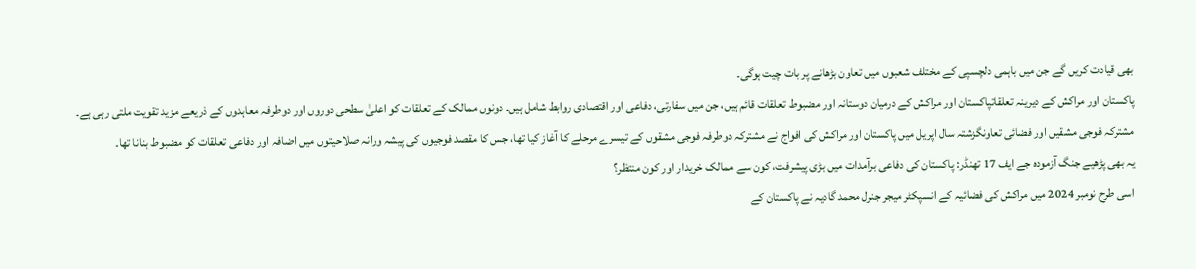بھی قیادت کریں گے جن میں باہمی دلچسپی کے مختلف شعبوں میں تعاون بڑھانے پر بات چیت ہوگی۔
پاکستان اور مراکش کے دیرینہ تعلقاتپاکستان اور مراکش کے درمیان دوستانہ اور مضبوط تعلقات قائم ہیں، جن میں سفارتی، دفاعی اور اقتصادی روابط شامل ہیں۔ دونوں ممالک کے تعلقات کو اعلیٰ سطحی دوروں اور دوطرفہ معاہدوں کے ذریعے مزید تقویت ملتی رہی ہے۔
مشترکہ فوجی مشقیں اور فضائی تعاونگزشتہ سال اپریل میں پاکستان اور مراکش کی افواج نے مشترکہ دوطرفہ فوجی مشقوں کے تیسرے مرحلے کا آغاز کیا تھا، جس کا مقصد فوجیوں کی پیشہ ورانہ صلاحیتوں میں اضافہ اور دفاعی تعلقات کو مضبوط بنانا تھا۔
یہ بھی پڑھیے جنگ آزمودہ جے ایف 17 تھنڈر: پاکستان کی دفاعی برآمدات میں بڑی پیشرفت، کون سے ممالک خریدار اور کون منتظر؟
اسی طرح نومبر 2024 میں مراکش کی فضائیہ کے انسپکٹر میجر جنرل محمد گادیہ نے پاکستان کے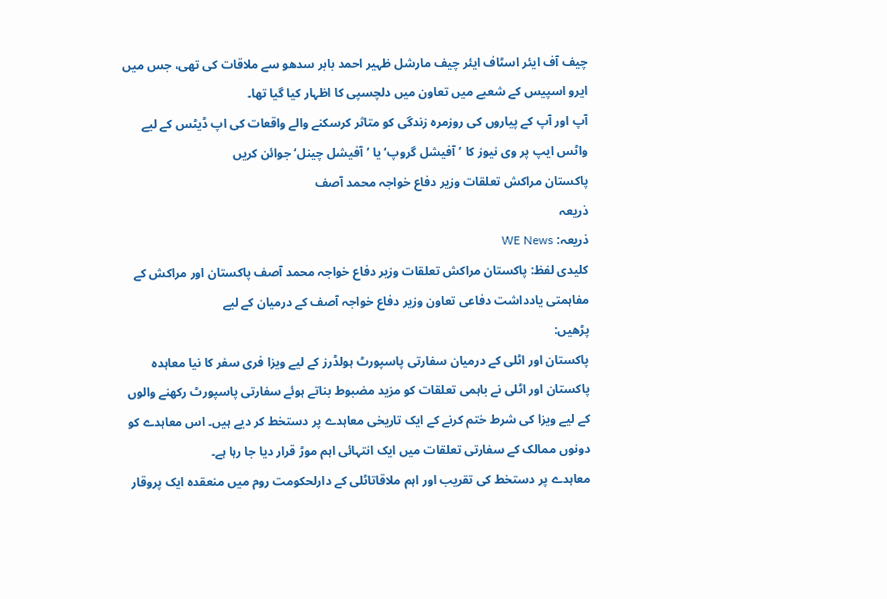چیف آف ایئر اسٹاف ایئر چیف مارشل ظہیر احمد بابر سدھو سے ملاقات کی تھی، جس میں ایرو اسپیس کے شعبے میں تعاون میں دلچسپی کا اظہار کیا گیا تھا۔
آپ اور آپ کے پیاروں کی روزمرہ زندگی کو متاثر کرسکنے والے واقعات کی اپ ڈیٹس کے لیے واٹس ایپ پر وی نیوز کا ’آفیشل گروپ‘ یا ’آفیشل چینل‘ جوائن کریں
پاکستان مراکش تعلقات وزیر دفاع خواجہ محمد آصف
ذریعہ
ذریعہ: WE News
کلیدی لفظ: پاکستان مراکش تعلقات وزیر دفاع خواجہ محمد آصف پاکستان اور مراکش کے مفاہمتی یادداشت دفاعی تعاون وزیر دفاع خواجہ آصف کے درمیان کے لیے
پڑھیں:
پاکستان اور اٹلی کے درمیان سفارتی پاسپورٹ ہولڈرز کے لیے ویزا فری سفر کا نیا معاہدہ
پاکستان اور اٹلی نے باہمی تعلقات کو مزید مضبوط بناتے ہوئے سفارتی پاسپورٹ رکھنے والوں کے لیے ویزا کی شرط ختم کرنے کے ایک تاریخی معاہدے پر دستخط کر دیے ہیں۔ اس معاہدے کو دونوں ممالک کے سفارتی تعلقات میں ایک انتہائی اہم موڑ قرار دیا جا رہا ہے۔
معاہدے پر دستخط کی تقریب اور اہم ملاقاتاٹلی کے دارلحکومت روم میں منعقدہ ایک پروقار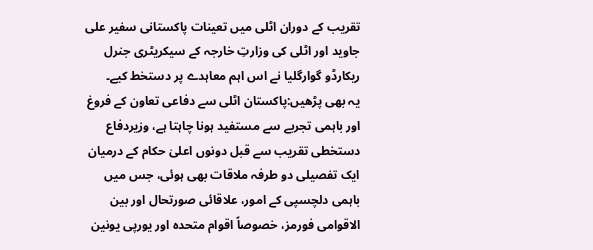تقریب کے دوران اٹلی میں تعینات پاکستانی سفیر علی جاوید اور اٹلی کی وزارتِ خارجہ کے سیکریٹری جنرل ریکارڈو گوارگلیا نے اس اہم معاہدے پر دستخط کیے۔
یہ بھی پڑھیں:پاکستان اٹلی سے دفاعی تعاون کے فروغ اور باہمی تجربے سے مستفید ہونا چاہتا ہے، وزیردفاع
دستخطی تقریب سے قبل دونوں اعلیٰ حکام کے درمیان ایک تفصیلی دو طرفہ ملاقات بھی ہوئی، جس میں باہمی دلچسپی کے امور، علاقائی صورتحال اور بین الاقوامی فورمز، خصوصاً اقوام متحدہ اور یورپی یونین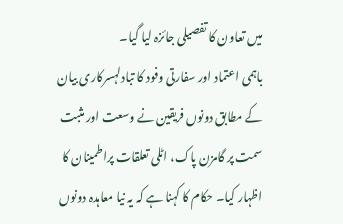میں تعاون کا تفصیلی جائزہ لیا گیا۔
باہمی اعتماد اور سفارتی وفود کا تبادلہسرکاری بیان کے مطابق دونوں فریقین نے وسعت اور مثبت سمت پر گامزن پاک، اٹلی تعلقات پراطمینان کا اظہار کیا۔ حکام کا کہنا ہے کہ یہ نیا معاہدہ دونوں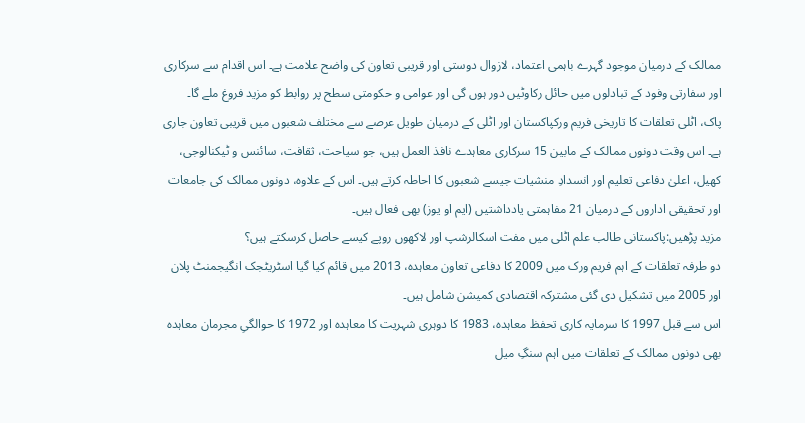ممالک کے درمیان موجود گہرے باہمی اعتماد، لازوال دوستی اور قریبی تعاون کی واضح علامت ہے۔ اس اقدام سے سرکاری اور سفارتی وفود کے تبادلوں میں حائل رکاوٹیں دور ہوں گی اور عوامی و حکومتی سطح پر روابط کو مزید فروغ ملے گا۔
پاک، اٹلی تعلقات کا تاریخی فریم ورکپاکستان اور اٹلی کے درمیان طویل عرصے سے مختلف شعبوں میں قریبی تعاون جاری ہے۔ اس وقت دونوں ممالک کے مابین 15 سرکاری معاہدے نافذ العمل ہیں، جو سیاحت، ثقافت، سائنس و ٹیکنالوجی، کھیل، اعلیٰ دفاعی تعلیم اور انسدادِ منشیات جیسے شعبوں کا احاطہ کرتے ہیں۔ اس کے علاوہ، دونوں ممالک کی جامعات اور تحقیقی اداروں کے درمیان 21 مفاہمتی یادداشتیں (ایم او یوز) بھی فعال ہیں۔
مزید پڑھیں:پاکستانی طالب علم اٹلی میں مفت اسکالرشپ اور لاکھوں روپے کیسے حاصل کرسکتے ہیں؟
دو طرفہ تعلقات کے اہم فریم ورک میں 2009 کا دفاعی تعاون معاہدہ، 2013 میں قائم کیا گیا اسٹریٹجک انگیجمنٹ پلان اور 2005 میں تشکیل دی گئی مشترکہ اقتصادی کمیشن شامل ہیں۔
اس سے قبل 1997 کا سرمایہ کاری تحفظ معاہدہ، 1983 کا دوہری شہریت کا معاہدہ اور 1972 کا حوالگیِ مجرمان معاہدہ بھی دونوں ممالک کے تعلقات میں اہم سنگِ میل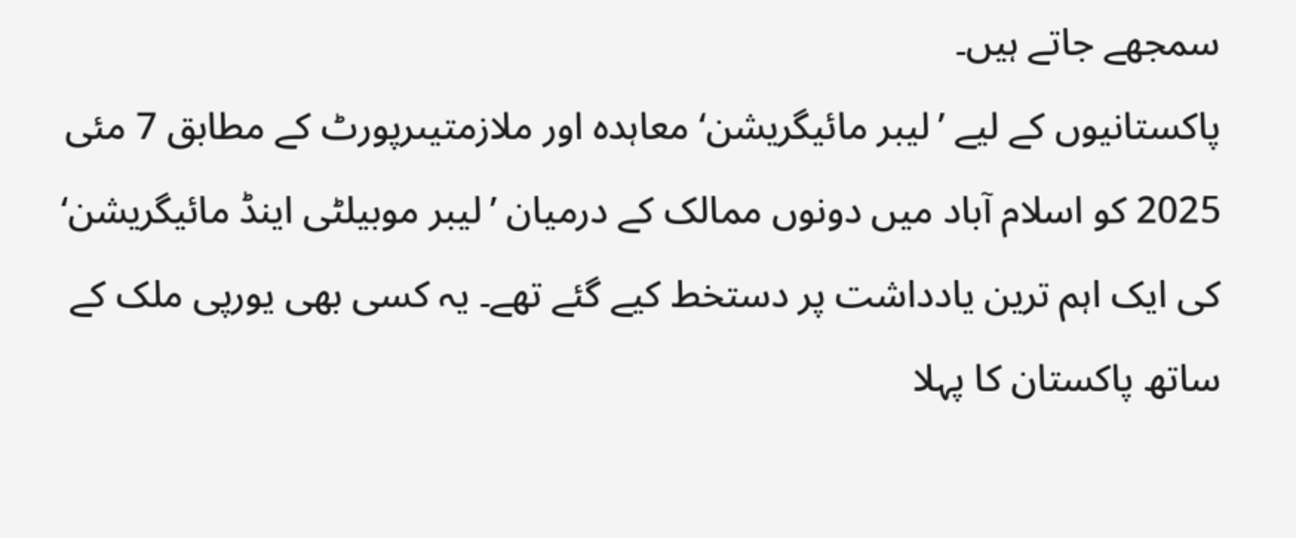سمجھے جاتے ہیں۔
پاکستانیوں کے لیے ’لیبر مائیگریشن‘ معاہدہ اور ملازمتیںرپورٹ کے مطابق 7 مئی 2025 کو اسلام آباد میں دونوں ممالک کے درمیان ’لیبر موبیلٹی اینڈ مائیگریشن‘ کی ایک اہم ترین یادداشت پر دستخط کیے گئے تھے۔ یہ کسی بھی یورپی ملک کے ساتھ پاکستان کا پہلا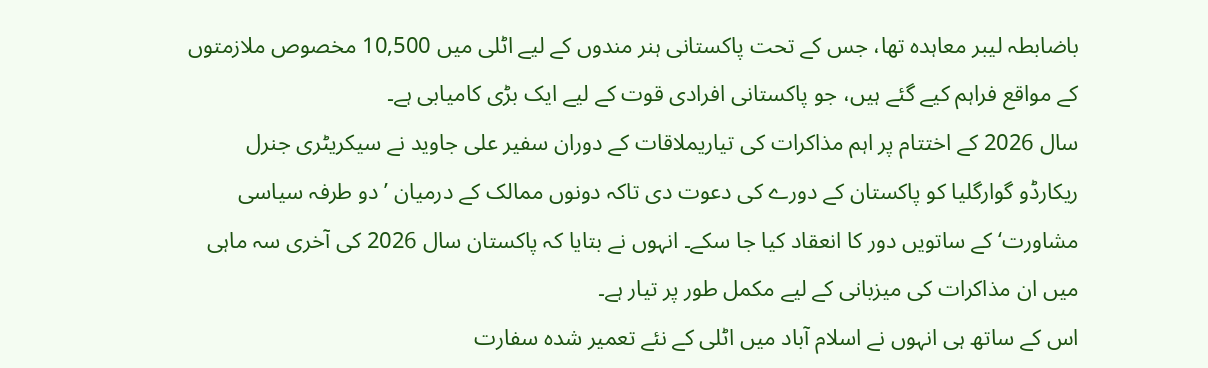باضابطہ لیبر معاہدہ تھا، جس کے تحت پاکستانی ہنر مندوں کے لیے اٹلی میں 10,500 مخصوص ملازمتوں کے مواقع فراہم کیے گئے ہیں، جو پاکستانی افرادی قوت کے لیے ایک بڑی کامیابی ہے۔
سال 2026 کے اختتام پر اہم مذاکرات کی تیاریملاقات کے دوران سفیر علی جاوید نے سیکریٹری جنرل ریکارڈو گوارگلیا کو پاکستان کے دورے کی دعوت دی تاکہ دونوں ممالک کے درمیان ’دو طرفہ سیاسی مشاورت‘ کے ساتویں دور کا انعقاد کیا جا سکے۔ انہوں نے بتایا کہ پاکستان سال 2026 کی آخری سہ ماہی میں ان مذاکرات کی میزبانی کے لیے مکمل طور پر تیار ہے۔
اس کے ساتھ ہی انہوں نے اسلام آباد میں اٹلی کے نئے تعمیر شدہ سفارت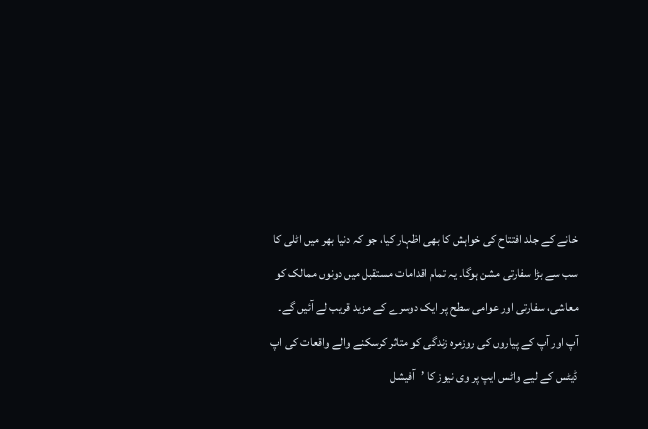خانے کے جلد افتتاح کی خواہش کا بھی اظہار کیا، جو کہ دنیا بھر میں اٹلی کا سب سے بڑا سفارتی مشن ہوگا۔ یہ تمام اقدامات مستقبل میں دونوں ممالک کو معاشی، سفارتی اور عوامی سطح پر ایک دوسرے کے مزید قریب لے آئیں گے۔
آپ اور آپ کے پیاروں کی روزمرہ زندگی کو متاثر کرسکنے والے واقعات کی اپ ڈیٹس کے لیے واٹس ایپ پر وی نیوز کا ’آفیشل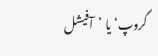گروپ‘ یا ’آفیشل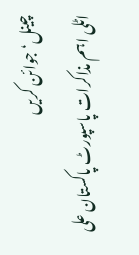چینل‘ جوائن کریں
اٹلی اہم مذاکرات پاسپورٹ پاکستان علی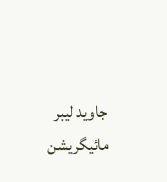جاوید لیبر مائیگریشن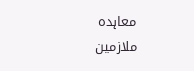معاہدہ ملازمین